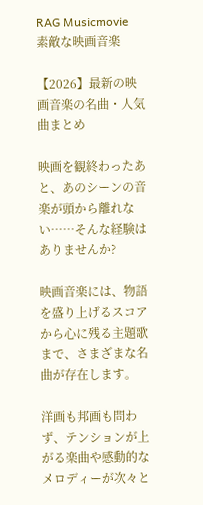RAG Musicmovie
素敵な映画音楽

【2026】最新の映画音楽の名曲・人気曲まとめ

映画を観終わったあと、あのシーンの音楽が頭から離れない……そんな経験はありませんか?

映画音楽には、物語を盛り上げるスコアから心に残る主題歌まで、さまざまな名曲が存在します。

洋画も邦画も問わず、テンションが上がる楽曲や感動的なメロディーが次々と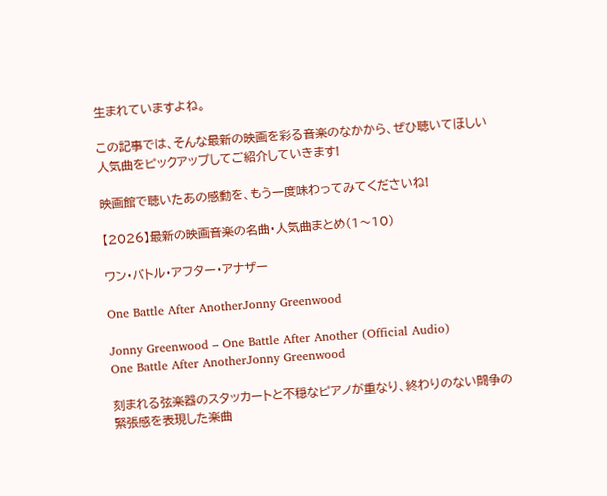生まれていますよね。

この記事では、そんな最新の映画を彩る音楽のなかから、ぜひ聴いてほしい人気曲をピックアップしてご紹介していきます!

映画館で聴いたあの感動を、もう一度味わってみてくださいね!

【2026】最新の映画音楽の名曲・人気曲まとめ(1〜10)

ワン・バトル・アフター・アナザー

One Battle After AnotherJonny Greenwood

Jonny Greenwood – One Battle After Another (Official Audio)
One Battle After AnotherJonny Greenwood

刻まれる弦楽器のスタッカートと不穏なピアノが重なり、終わりのない闘争の緊張感を表現した楽曲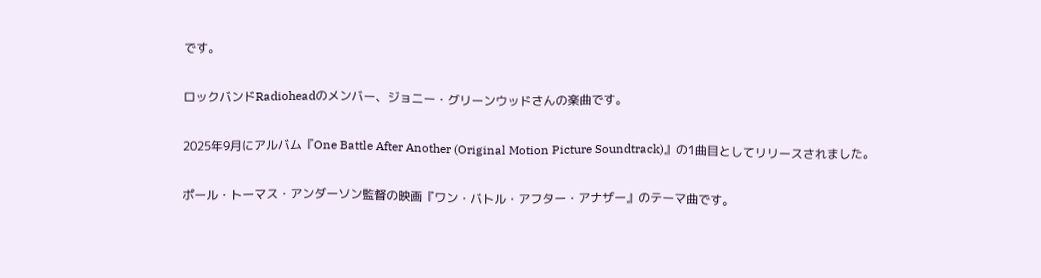です。

ロックバンドRadioheadのメンバー、ジョニー・グリーンウッドさんの楽曲です。

2025年9月にアルバム『One Battle After Another (Original Motion Picture Soundtrack)』の1曲目としてリリースされました。

ポール・トーマス・アンダーソン監督の映画『ワン・バトル・アフター・アナザー』のテーマ曲です。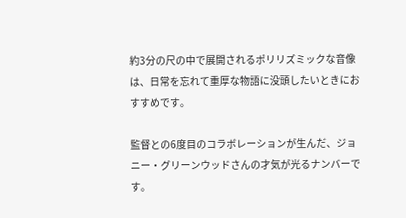約3分の尺の中で展開されるポリリズミックな音像は、日常を忘れて重厚な物語に没頭したいときにおすすめです。

監督との6度目のコラボレーションが生んだ、ジョニー・グリーンウッドさんの才気が光るナンバーです。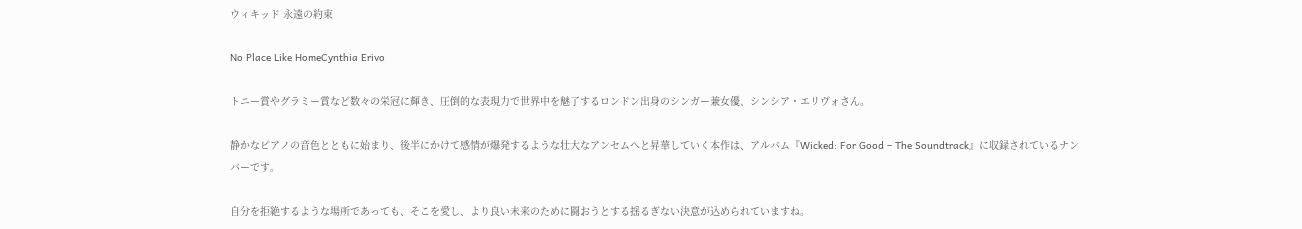ウィキッド 永遠の約束

No Place Like HomeCynthia Erivo

トニー賞やグラミー賞など数々の栄冠に輝き、圧倒的な表現力で世界中を魅了するロンドン出身のシンガー兼女優、シンシア・エリヴォさん。

静かなピアノの音色とともに始まり、後半にかけて感情が爆発するような壮大なアンセムへと昇華していく本作は、アルバム『Wicked: For Good – The Soundtrack』に収録されているナンバーです。

自分を拒絶するような場所であっても、そこを愛し、より良い未来のために闘おうとする揺るぎない決意が込められていますね。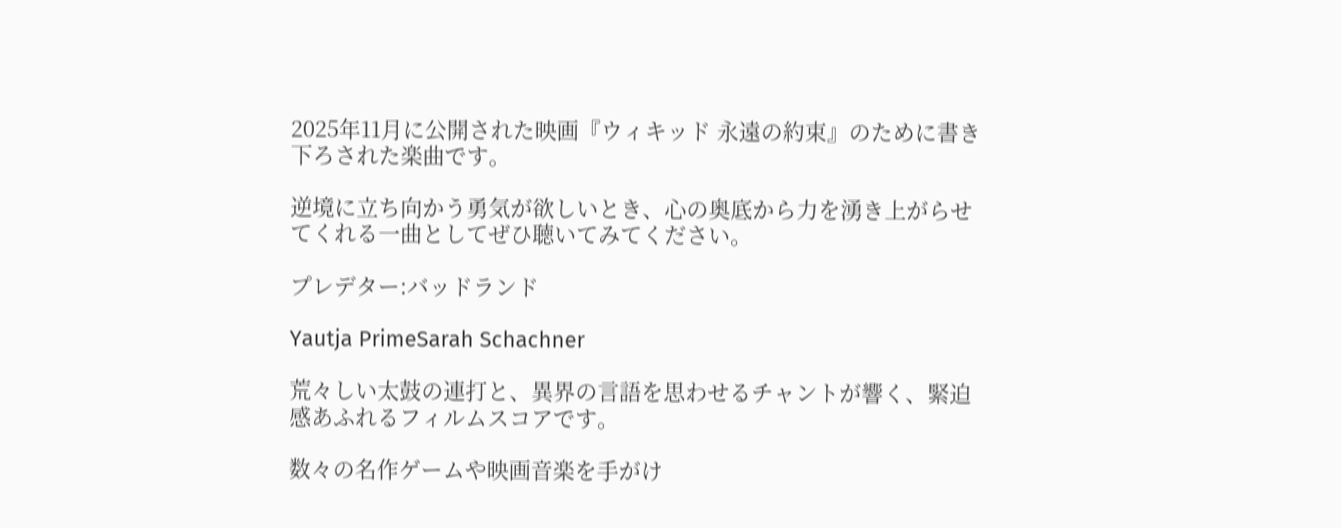2025年11月に公開された映画『ウィキッド 永遠の約束』のために書き下ろされた楽曲です。

逆境に立ち向かう勇気が欲しいとき、心の奥底から力を湧き上がらせてくれる一曲としてぜひ聴いてみてください。

プレデター:バッドランド

Yautja PrimeSarah Schachner

荒々しい太鼓の連打と、異界の言語を思わせるチャントが響く、緊迫感あふれるフィルムスコアです。

数々の名作ゲームや映画音楽を手がけ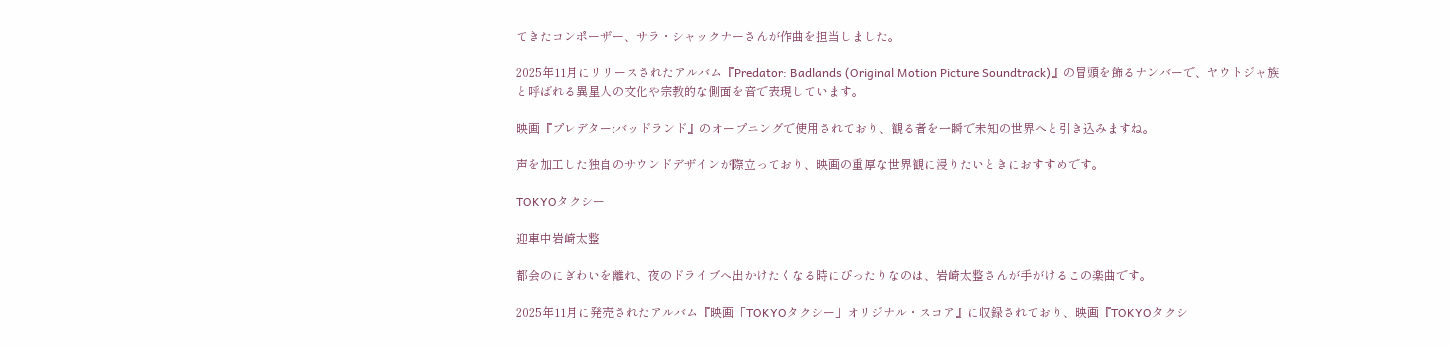てきたコンポーザー、サラ・シャックナーさんが作曲を担当しました。

2025年11月にリリースされたアルバム『Predator: Badlands (Original Motion Picture Soundtrack)』の冒頭を飾るナンバーで、ヤウトジャ族と呼ばれる異星人の文化や宗教的な側面を音で表現しています。

映画『プレデター:バッドランド』のオープニングで使用されており、観る者を一瞬で未知の世界へと引き込みますね。

声を加工した独自のサウンドデザインが際立っており、映画の重厚な世界観に浸りたいときにおすすめです。

TOKYOタクシー

迎車中岩崎太整

都会のにぎわいを離れ、夜のドライブへ出かけたくなる時にぴったりなのは、岩崎太整さんが手がけるこの楽曲です。

2025年11月に発売されたアルバム『映画「TOKYOタクシー」オリジナル・スコア』に収録されており、映画『TOKYOタクシ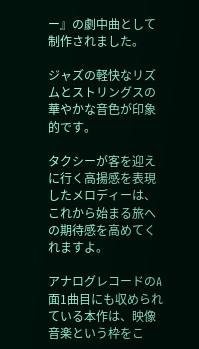ー』の劇中曲として制作されました。

ジャズの軽快なリズムとストリングスの華やかな音色が印象的です。

タクシーが客を迎えに行く高揚感を表現したメロディーは、これから始まる旅への期待感を高めてくれますよ。

アナログレコードのA面1曲目にも収められている本作は、映像音楽という枠をこ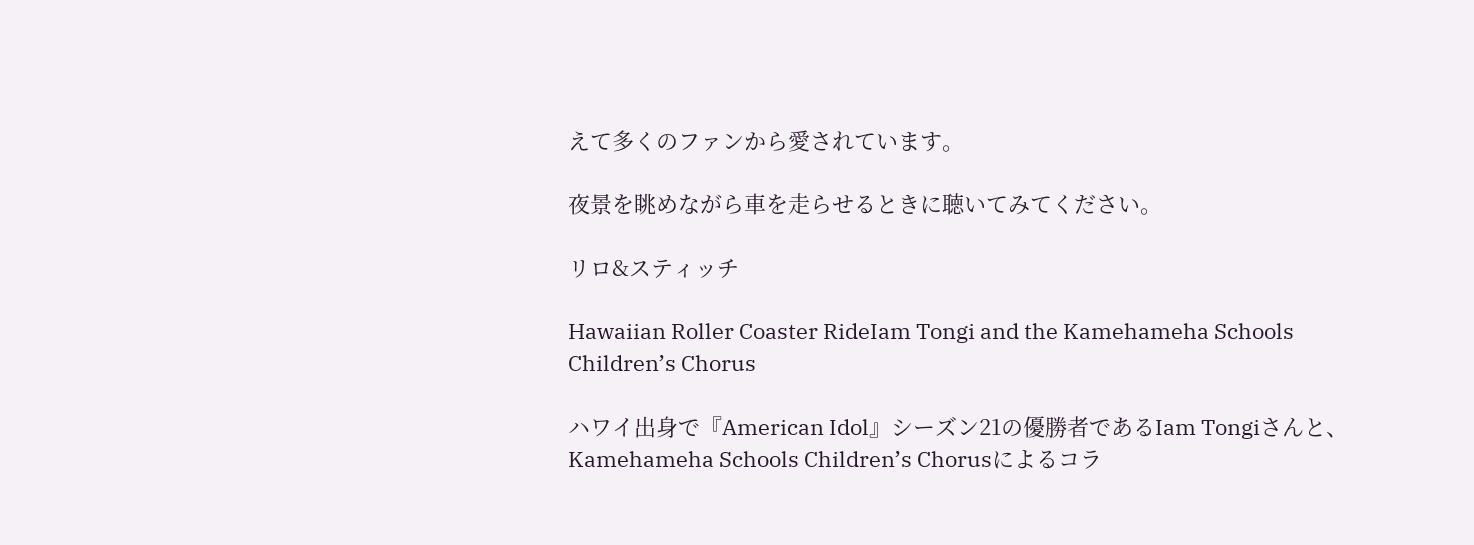えて多くのファンから愛されています。

夜景を眺めながら車を走らせるときに聴いてみてください。

リロ&スティッチ

Hawaiian Roller Coaster RideIam Tongi and the Kamehameha Schools Children’s Chorus

ハワイ出身で『American Idol』シーズン21の優勝者であるIam Tongiさんと、Kamehameha Schools Children’s Chorusによるコラ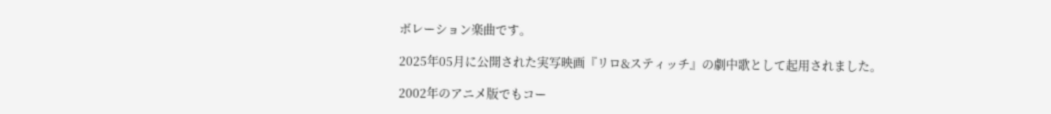ボレーション楽曲です。

2025年05月に公開された実写映画『リロ&スティッチ』の劇中歌として起用されました。

2002年のアニメ版でもコー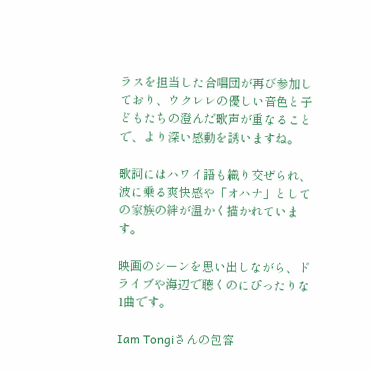ラスを担当した合唱団が再び参加しており、ウクレレの優しい音色と子どもたちの澄んだ歌声が重なることで、より深い感動を誘いますね。

歌詞にはハワイ語も織り交ぜられ、波に乗る爽快感や「オハナ」としての家族の絆が温かく描かれています。

映画のシーンを思い出しながら、ドライブや海辺で聴くのにぴったりな1曲です。

Iam Tongiさんの包容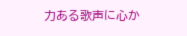力ある歌声に心か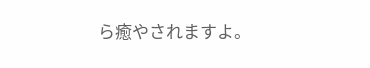ら癒やされますよ。